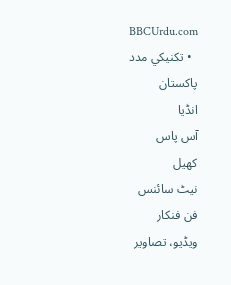BBCUrdu.com
  • تکنيکي مدد
پاکستان
انڈیا
آس پاس
کھیل
نیٹ سائنس
فن فنکار
ویڈیو، تصاویر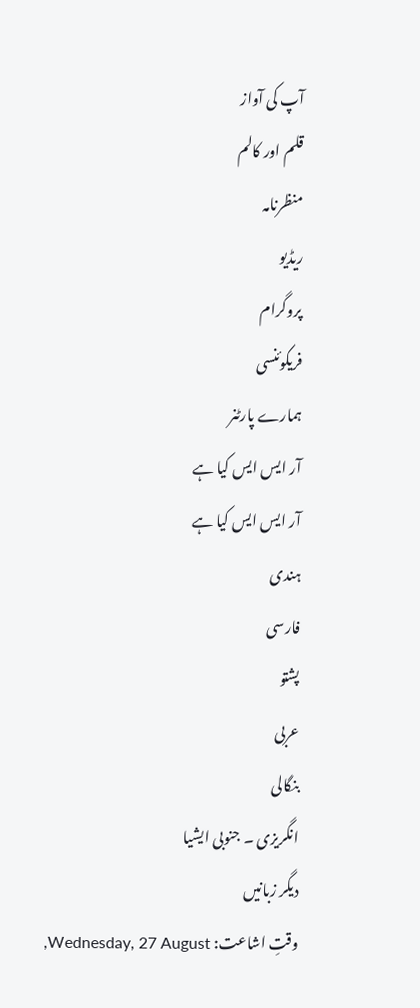آپ کی آواز
قلم اور کالم
منظرنامہ
ریڈیو
پروگرام
فریکوئنسی
ہمارے پارٹنر
آر ایس ایس کیا ہے
آر ایس ایس کیا ہے
ہندی
فارسی
پشتو
عربی
بنگالی
انگریزی ۔ جنوبی ایشیا
دیگر زبانیں
وقتِ اشاعت: Wednesday, 27 August,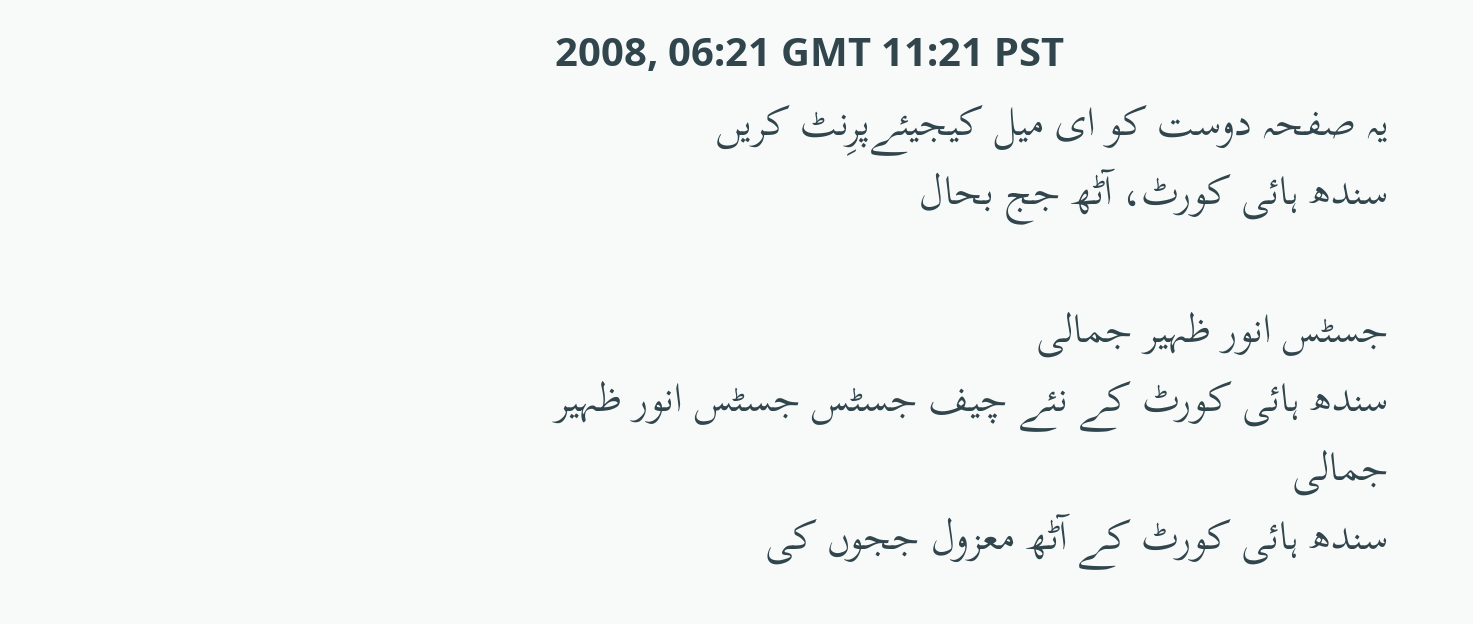2008, 06:21 GMT 11:21 PST
یہ صفحہ دوست کو ای میل کیجیئےپرِنٹ کریں
سندھ ہائی کورٹ، آٹھ جج بحال

جسٹس انور ظہیر جمالی
سندھ ہائی کورٹ کے نئے چیف جسٹس جسٹس انور ظہیر جمالی
سندھ ہائی کورٹ کے آٹھ معزول ججوں کی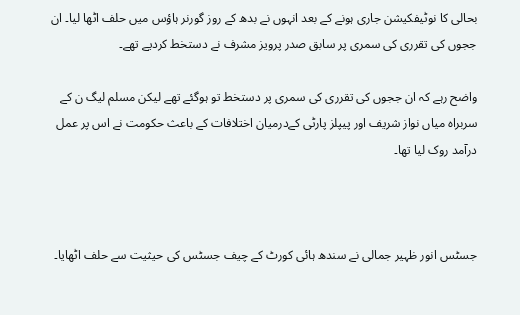بحالی کا نوٹیفکیشن جاری ہونے کے بعد انہوں نے بدھ کے روز گورنر ہاؤس میں حلف اٹھا لیا۔ ان ججوں کی تقرری کی سمری پر سابق صدر پرویز مشرف نے دستخط کردیے تھے۔

واضح رہے کہ ان ججوں کی تقرری کی سمری پر دستخط تو ہوگئے تھے لیکن مسلم لیگ ن کے سربراہ میاں نواز شریف اور پیپلز پارٹی کےدرمیان اختلافات کے باعث حکومت نے اس پر عمل درآمد روک لیا تھا۔



جسٹس انور ظہیر جمالی نے سندھ ہائی کورٹ کے چیف جسٹس کی حیثیت سے حلف اٹھایا۔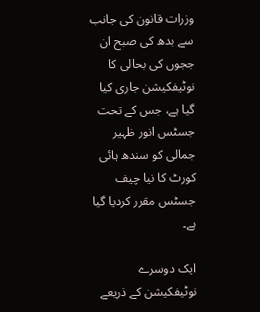وزرات قانون کی جانب سے بدھ کی صبح ان ججوں کی بحالی کا نوٹیفکیشن جاری کیا گیا ہے، جس کے تحت جسٹس انور ظہیر جمالی کو سندھ ہائی کورٹ کا نیا چیف جسٹس مقرر کردیا گیا ہے۔

ایک دوسرے نوٹیفکیشن کے ذریعے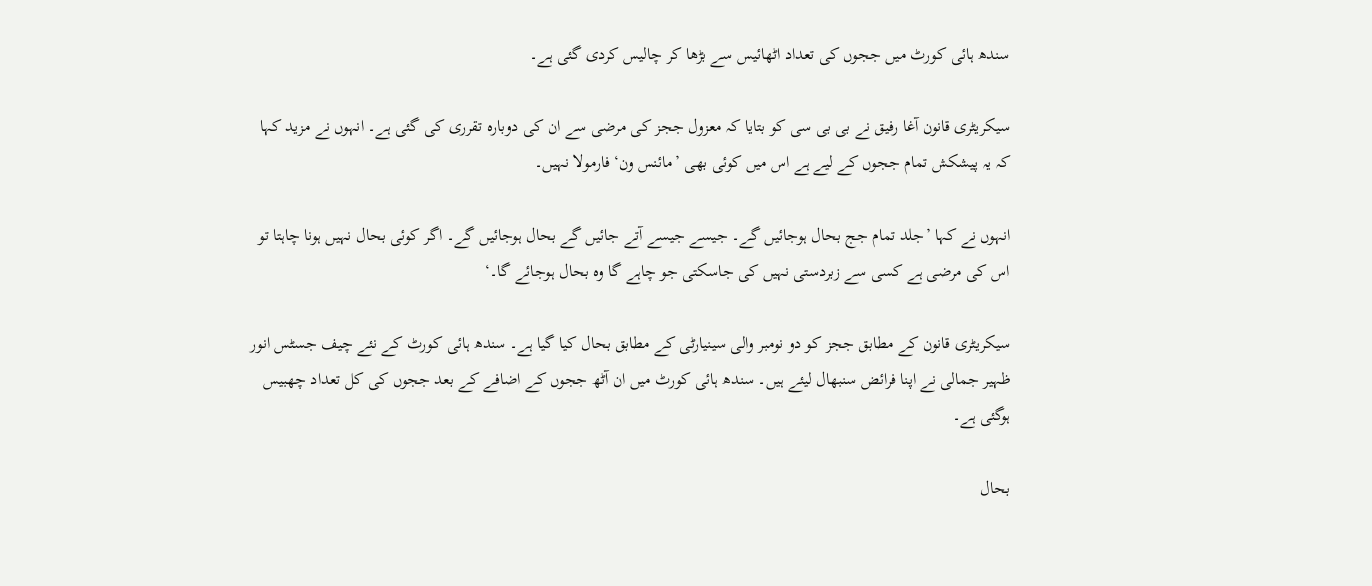سندھ ہائی کورٹ میں ججوں کی تعداد اٹھائیس سے بڑھا کر چالیس کردی گئی ہے۔

سیکریٹری قانون آغا رفیق نے بی بی سی کو بتایا کہ معزول ججز کی مرضی سے ان کی دوبارہ تقرری کی گئی ہے۔ انہوں نے مزید کہا کہ یہ پیشکش تمام ججوں کے لیے ہے اس میں کوئی بھی ’مائنس ون‘ فارمولا نہیں۔

انہوں نے کہا ’جلد تمام جج بحال ہوجائیں گے۔ جیسے جیسے آتے جائیں گے بحال ہوجائیں گے۔ اگر کوئی بحال نہیں ہونا چاہتا تو اس کی مرضی ہے کسی سے زبردستی نہیں کی جاسکتی جو چاہے گا وہ بحال ہوجائے گا۔‘

سیکریٹری قانون کے مطابق ججز کو دو نومبر والی سینیارٹی کے مطابق بحال کیا گیا ہے۔ سندھ ہائی کورٹ کے نئے چیف جسٹس انور ظہیر جمالی نے اپنا فرائض سنبھال لیئے ہیں۔ سندھ ہائی کورٹ میں ان آٹھ ججوں کے اضافے کے بعد ججوں کی کل تعداد چھبیس ہوگئی ہے۔

بحال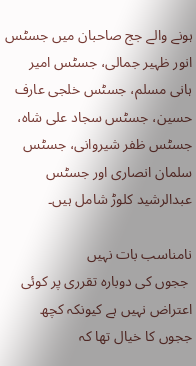ہونے والے جج صاحبان میں جسٹس انور ظہیر جمالی، جسٹس امیر ہانی مسلم، جسٹس خلجی عارف حسین، جسٹس سجاد علی شاہ، جسٹس ظفر شیروانی، جسٹس سلمان انصاری اور جسٹس عبدالرشید کلوڑ شامل ہیں۔

نامناسب بات نہیں
 ججوں کی دوبارہ تقرری پر کوئی اعتراض نہیں ہے کیونکہ کچھ ججوں کا خیال تھا کہ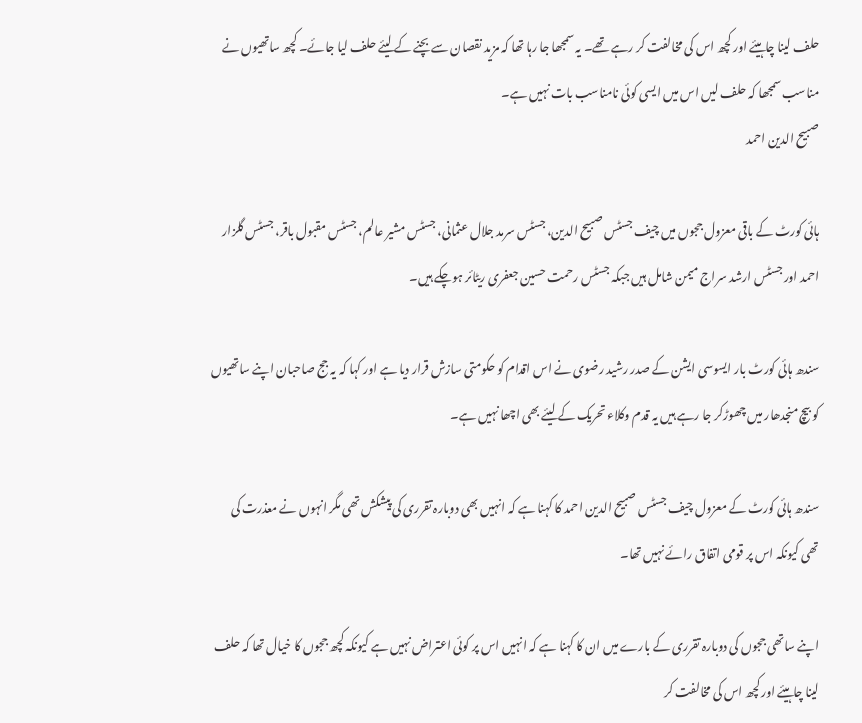حلف لینا چاہیئے اور کچھ اس کی مخالفت کر رہے تھے۔ یہ سمجھا جا رہا تھا کہ مزید نقصان سے بچنے کے لیئے حلف لیا جائے۔ کچھ ساتھیوں نے مناسب سمجھا کہ حلف لیں اس میں ایسی کوئی نامناسب بات نہیں ہے۔
صبیح الدین احمد

ہائی کورٹ کے باقی معزول ججوں میں چیف جسٹس صبیح الدین، جسٹس سرمد جلال عثمانی، جسٹس مشیر عالم، جسٹس مقبول باقر، جسٹس گلزار احمد اور جسٹس ارشد سراج میمن شامل ہیں جبکہ جسٹس رحمت حسین جعفری ریٹائر ہوچکے ہیں۔

سندھ ہائی کورٹ بار ایسوسی ایشن کے صدر رشید رضوی نے اس اقدام کو حکومتی سازش قرار دیا ہے اور کہا کہ یہ جج صاحبان اپنے ساتھیوں کو بیچ منجدھار میں چھوڑکر جا رہے ہیں یہ قدم وکلاء تحریک کے لیئے بھی اچھا نہیں ہے۔

سندھ ہائی کورٹ کے معزول چیف جسٹس صبیح الدین احمد کا کہنا ہے کہ انہیں بھی دوبارہ تقرری کی پیشکش تھی مگر انہوں نے معذرت کی تھی کیونکہ اس پر قومی اتفاق رائے نہیں تھا۔

اپنے ساتھی ججوں کی دوبارہ تقرری کے بارے میں ان کا کہنا ہے کہ انہیں اس پر کوئی اعتراض نہیں ہے کیونکہ کچھ ججوں کا خیال تھا کہ حلف لینا چاہیئے اور کچھ اس کی مخالفت کر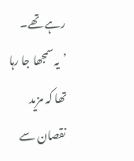رہے تھے۔ ’یہ سمجھا جا رہا تھا کہ مزید نقصان سے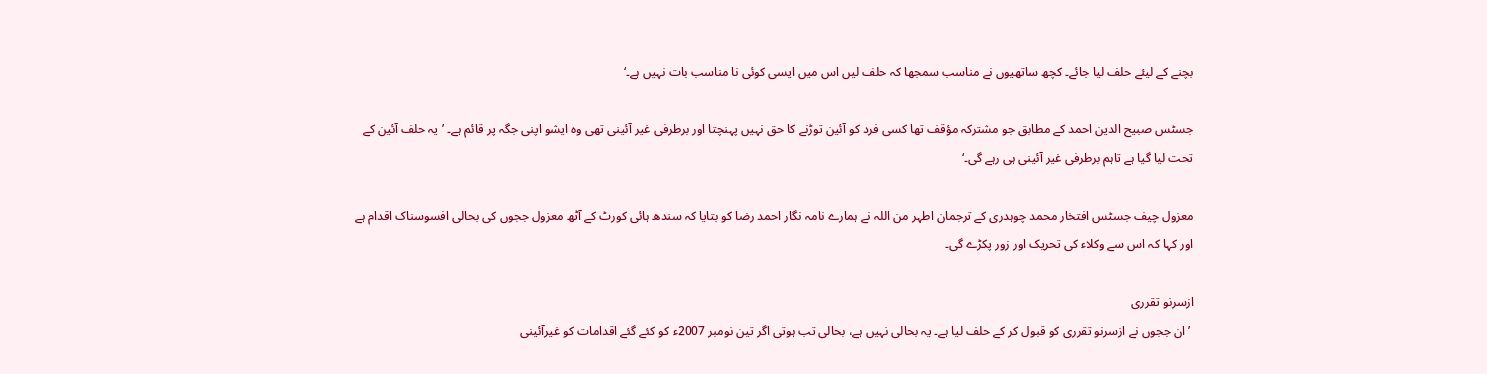بچنے کے لیئے حلف لیا جائے۔ کچھ ساتھیوں نے مناسب سمجھا کہ حلف لیں اس میں ایسی کوئی نا مناسب بات نہیں ہے۔‘

جسٹس صبیح الدین احمد کے مطابق جو مشترکہ مؤقف تھا کسی فرد کو آئین توڑنے کا حق نہیں پہنچتا اور برطرفی غیر آئینی تھی وہ ایشو اپنی جگہ پر قائم ہے۔ ’یہ حلف آئین کے تحت لیا گیا ہے تاہم برطرفی غیر آئینی ہی رہے گی۔‘

معزول چیف جسٹس افتخار محمد چوہدری کے ترجمان اطہر من اللہ نے ہمارے نامہ نگار احمد رضا کو بتایا کہ سندھ ہائی کورٹ کے آٹھ معزول ججوں کی بحالی افسوسناک اقدام ہے اور کہا کہ اس سے وکلاء کی تحریک اور زور پکڑے گی۔

ازسرنو تقرری
 ’ان ججوں نے ازسرنو تقرری کو قبول کر کے حلف لیا ہے۔ یہ بحالی نہیں ہے، بحالی تب ہوتی اگر تین نومبر 2007ء کو کئے گئے اقدامات کو غیرآئینی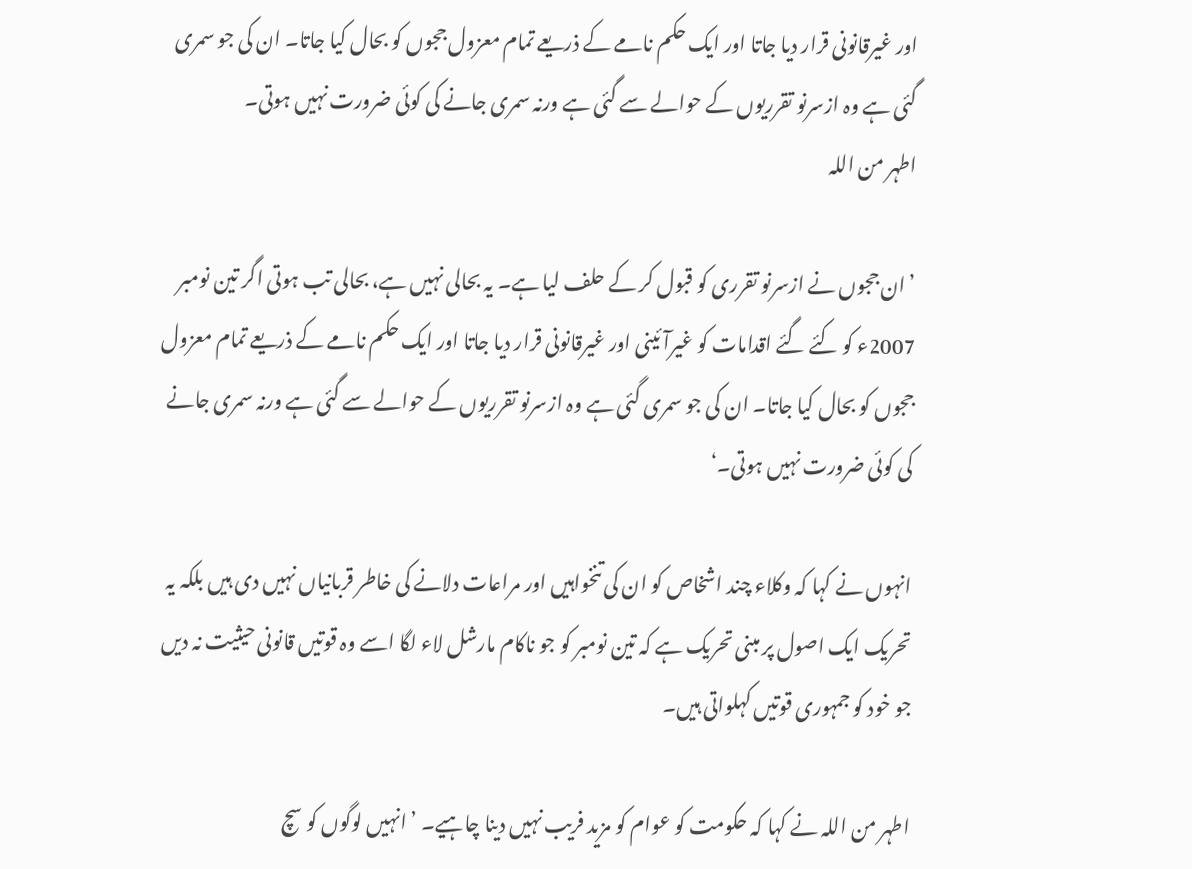اور غیرقانونی قرار دیا جاتا اور ایک حکم نامے کے ذریعے تمام معزول ججوں کو بحال کیا جاتا۔ ان کی جو سمری گئی ہے وہ ازسرنو تقرریوں کے حوالے سے گئی ہے ورنہ سمری جانے کی کوئی ضرورت نہیں ہوتی۔
اطہر من اللہ

’ان ججوں نے ازسرنو تقرری کو قبول کر کے حلف لیا ہے۔ یہ بحالی نہیں ہے، بحالی تب ہوتی اگر تین نومبر 2007ء کو کئے گئے اقدامات کو غیرآئینی اور غیرقانونی قرار دیا جاتا اور ایک حکم نامے کے ذریعے تمام معزول ججوں کو بحال کیا جاتا۔ ان کی جو سمری گئی ہے وہ ازسرنو تقرریوں کے حوالے سے گئی ہے ورنہ سمری جانے کی کوئی ضرورت نہیں ہوتی۔‘

انہوں نے کہا کہ وکلاء چند اشخاص کو ان کی تنخواہیں اور مراعات دلانے کی خاطر قربانیاں نہیں دی ہیں بلکہ یہ تحریک ایک اصول پر مبنی تحریک ہے کہ تین نومبر کو جو ناکام مارشل لاء لگا اسے وہ قوتیں قانونی حیثیت نہ دیں جو خود کو جمہوری قوتیں کہلواتی ہیں۔

اطہر من اللہ نے کہا کہ حکومت کو عوام کو مزید فریب نہیں دینا چاہیے۔ ’انہیں لوگوں کو سچ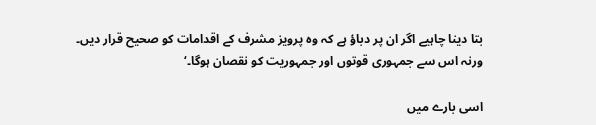بتا دینا چاہیے اگر ان پر دباؤ ہے کہ وہ پرویز مشرف کے اقدامات کو صحیح قرار دیں۔ ورنہ اس سے جمہوری قوتوں اور جمہوریت کو نقصان ہوگا۔‘

اسی بارے میں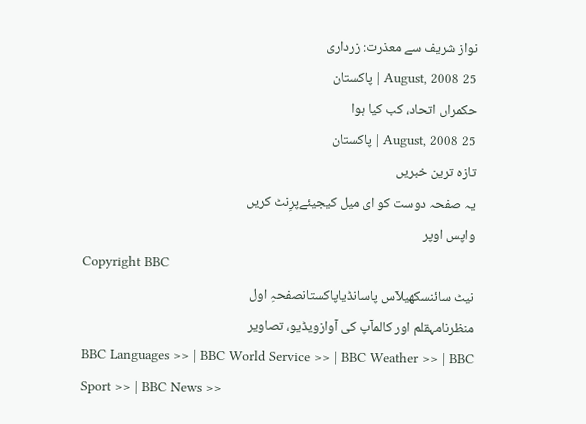نواز شریف سے معذرت: زرداری
25 August, 2008 | پاکستان
حکمراں اتحاد، کب کیا ہوا
25 August, 2008 | پاکستان
تازہ ترین خبریں
یہ صفحہ دوست کو ای میل کیجیئےپرِنٹ کریں
واپس اوپر
Copyright BBC
نیٹ سائنسکھیلآس پاسانڈیاپاکستانصفحہِ اول
منظرنامہقلم اور کالمآپ کی آوازویڈیو، تصاویر
BBC Languages >> | BBC World Service >> | BBC Weather >> | BBC Sport >> | BBC News >>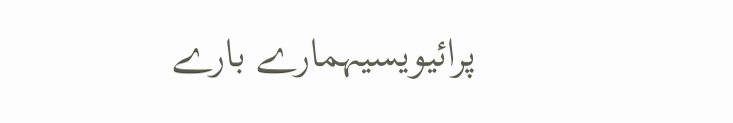پرائیویسیہمارے بارے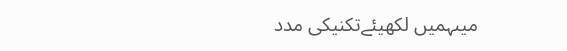میںہمیں لکھیئےتکنیکی مدد